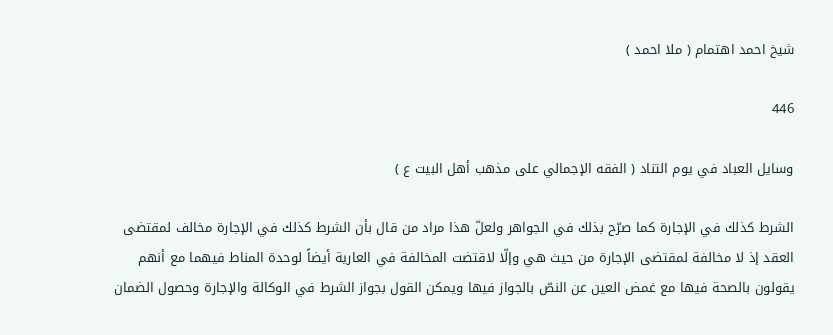شيخ احمد اهتمام ( ملا احمد )

446

وسايل العباد في يوم التناد ( الفقه الإجمالي على مذهب أهل البيت ع )

الشرط كذلك في الإجارة كما صرّح بذلك في الجواهر ولعلّ هذا مراد من قال بأن الشرط كذلك في الإجارة مخالف لمقتضى العقد إذ لا مخالفة لمقتضى الإجارة من حيث هي وإلّا لاقتضت المخالفة في العارية أيضاً لوحدة المناط فيهما مع أنهم يقولون بالصحة فيها مع غمض العين عن النصّ بالجواز فيها ويمكن القول بجواز الشرط في الوكالة والإجارة وحصول الضمان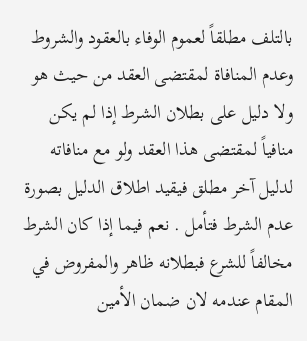بالتلف مطلقاً لعموم الوفاء بالعقود والشروط وعدم المنافاة لمقتضى العقد من حيث هو ولا دليل على بطلان الشرط إذا لم يكن منافياً لمقتضى هذا العقد ولو مع منافاته لدليل آخر مطلق فيقيد اطلاق الدليل بصورة عدم الشرط فتأمل . نعم فيما إذا كان الشرط مخالفاً للشرع فبطلانه ظاهر والمفروض في المقام عندمه لان ضمان الأمين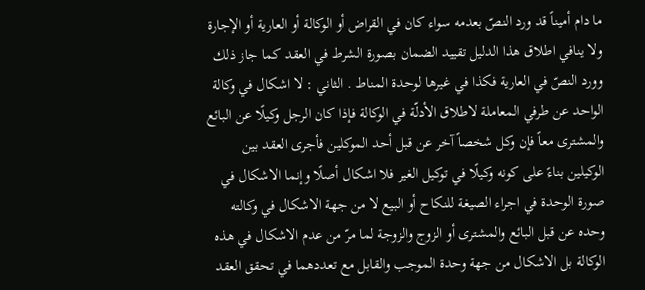ما دام أميناً قد ورد النصّ بعدمه سواء كان في القراض أو الوكالة أو العارية أو الإجارة ولا ينافي اطلاق هذا الدليل تقييد الضمان بصورة الشرط في العقد كما جاز ذلك وورد النصّ في العارية فكذا في غيرها لوحدة المناط . الثاني : لا اشكال في وكالة الواحد عن طرفي المعاملة لاطلاق الأدلّة في الوكالة فإذا كان الرجل وكيلًا عن البائع والمشترى معاً فإن وكل شخصاً آخر عن قبل أحد الموكلين فأجرى العقد بين الوكيلين بناءً على كونه وكيلًا في توكيل الغير فلا اشكال أصلًا وإنما الاشكال في صورة الوحدة في اجراء الصيغة للنكاح أو البيع لا من جهة الاشكال في وكالته وحده عن قبل البائع والمشترى أو الزوج والزوجة لما مرّ من عدم الاشكال في هذه الوكالة بل الاشكال من جهة وحدة الموجب والقابل مع تعددهما في تحقق العقد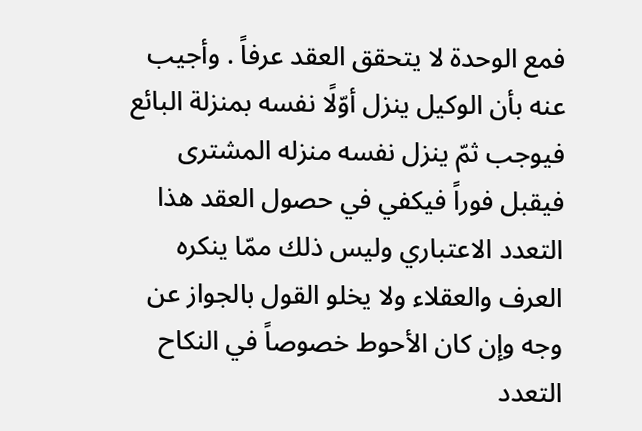فمع الوحدة لا يتحقق العقد عرفاً . وأجيب عنه بأن الوكيل ينزل أوّلًا نفسه بمنزلة البائع فيوجب ثمّ ينزل نفسه منزله المشترى فيقبل فوراً فيكفي في حصول العقد هذا التعدد الاعتباري وليس ذلك ممّا ينكره العرف والعقلاء ولا يخلو القول بالجواز عن وجه وإن كان الأحوط خصوصاً في النكاح التعدد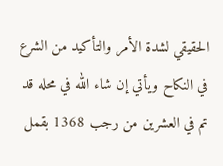الحقيقي لشدة الأمر والتأكيد من الشرع في النكاح ويأتي إن شاء الله في محله قد تم في العشرين من رجب 1368 بقمل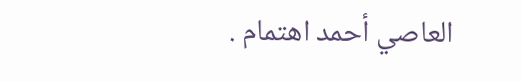العاصي أحمد اهتمام .